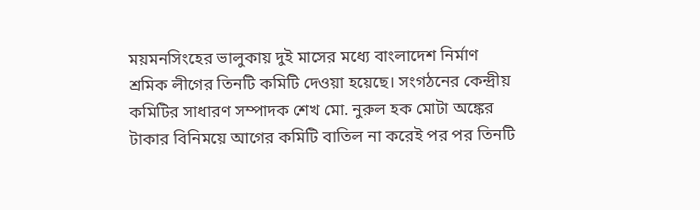ময়মনসিংহের ভালুকায় দুই মাসের মধ্যে বাংলাদেশ নির্মাণ শ্রমিক লীগের তিনটি কমিটি দেওয়া হয়েছে। সংগঠনের কেন্দ্রীয় কমিটির সাধারণ সম্পাদক শেখ মো. নুরুল হক মোটা অঙ্কের টাকার বিনিময়ে আগের কমিটি বাতিল না করেই পর পর তিনটি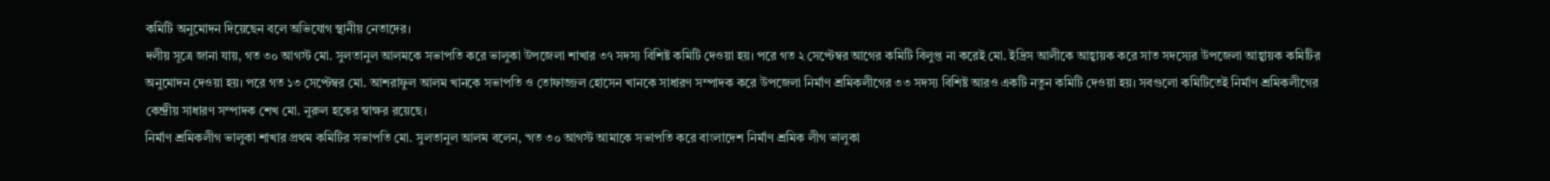কমিটি অনুমোদন দিয়েছেন বলে অভিযোগ স্থানীয় নেতাদের।
দলীয় সূত্রে জানা যায়, গত ৩০ আগস্ট মো. সুলতানুল আলমকে সভাপতি করে ভালুকা উপজেলা শাখার ৩৭ সদস্য বিশিষ্ট কমিটি দেওয়া হয়। পরে গত ২ সেপ্টেম্বর আগের কমিটি বিলুপ্ত না করেই মো. ইদ্রিস আলীকে আহ্বায়ক করে সাত সদস্যের উপজেলা আহ্বায়ক কমিটির অনুমোদন দেওয়া হয়। পরে গত ১৩ সেপ্টেম্বর মো. আশরাফুল আলম খানকে সভাপতি ও তোফাজ্জল হোসেন খানকে সাধারণ সম্পাদক করে উপজেলা নির্মাণ শ্রমিকলীগের ৩৩ সদস্য বিশিষ্ট আরও একটি নতুন কমিটি দেওয়া হয়। সবগুলো কমিটিতেই নির্মাণ শ্রমিকলীগের কেন্দ্রীয় সাধারণ সম্পাদক শেখ মো. নুরুল হকের স্বাক্ষর রয়েছে।
নির্মাণ শ্রমিকলীগ ভালুকা শাখার প্রথম কমিটির সভাপতি মো. সুলতানুল আলম বলেন, ‘গত ৩০ আগস্ট আমাকে সভাপতি করে বাংলাদেশ নির্মাণ শ্রমিক লীগ ভালুকা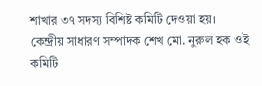শাখার ৩৭ সদস্য বিশিষ্ট কমিটি দেওয়া হয়। কেন্দ্রীয় সাধারণ সম্পাদক শেখ মো. নুরুল হক ওই কমিটি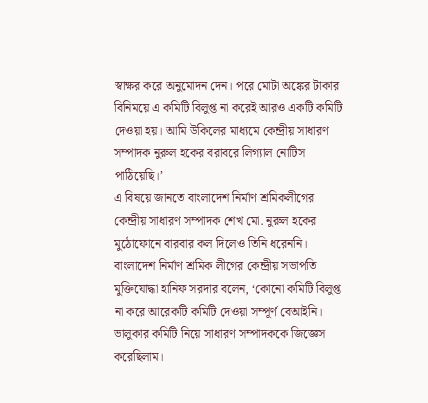স্বাক্ষর করে অনুমোদন দেন। পরে মোটা অঙ্কের টাকার বিনিময়ে এ কমিটি বিলুপ্ত না করেই আরও একটি কমিটি দেওয়া হয়। আমি উকিলের মাধ্যমে কেন্দ্রীয় সাধারণ সম্পাদক নুরুল হকের বরাবরে লিগ্যাল নোটিস পাঠিয়েছি।’
এ বিষয়ে জানতে বাংলাদেশ নির্মাণ শ্রমিকলীগের কেন্দ্রীয় সাধারণ সম্পাদক শেখ মো. নুরুল হকের মুঠোফোনে বারবার কল দিলেও তিনি ধরেননি।
বাংলাদেশ নির্মাণ শ্রমিক লীগের কেন্দ্রীয় সভাপতি মুক্তিযোদ্ধা হানিফ সরদার বলেন, ‘কোনো কমিটি বিলুপ্ত না করে আরেকটি কমিটি দেওয়া সম্পূর্ণ বেআইনি। ভালুকার কমিটি নিয়ে সাধারণ সম্পাদককে জিজ্ঞেস করেছিলাম।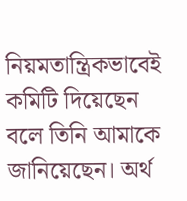নিয়মতান্ত্রিকভাবেই কমিটি দিয়েছেন বলে তিনি আমাকে জানিয়েছেন। অর্থ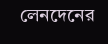লেনদেনের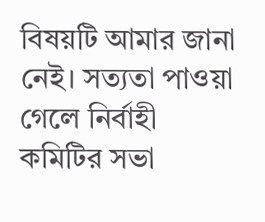বিষয়টি আমার জানা নেই। সত্যতা পাওয়া গেলে নির্বাহী কমিটির সভা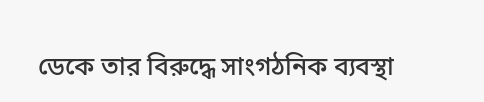ডেকে তার বিরুদ্ধে সাংগঠনিক ব্যবস্থা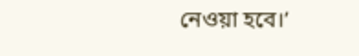নেওয়া হবে।’